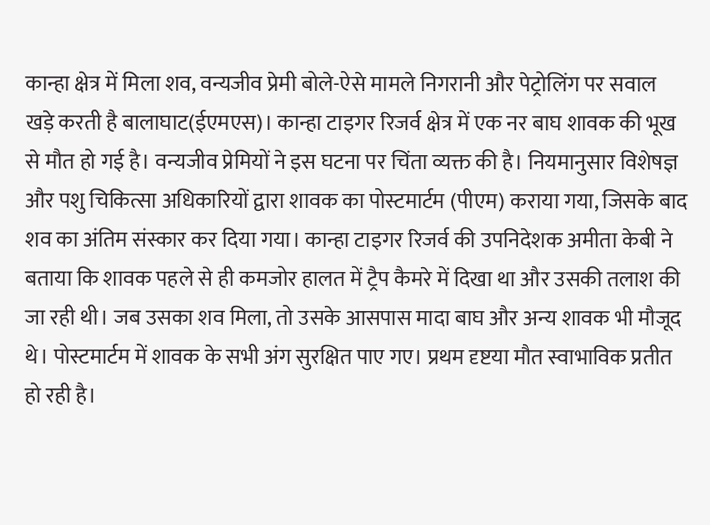कान्हा क्षेत्र में मिला शव, वन्यजीव प्रेमी बोले-ऐसे मामले निगरानी और पेट्रोलिंग पर सवाल खड़े करती है बालाघाट(ईएमएस)। कान्हा टाइगर रिजर्व क्षेत्र में एक नर बाघ शावक की भूख से मौत हो गई है। वन्यजीव प्रेमियों ने इस घटना पर चिंता व्यक्त की है। नियमानुसार विशेषज्ञ और पशु चिकित्सा अधिकारियों द्वारा शावक का पोस्टमार्टम (पीएम) कराया गया, जिसके बाद शव का अंतिम संस्कार कर दिया गया। कान्हा टाइगर रिजर्व की उपनिदेशक अमीता केबी ने बताया कि शावक पहले से ही कमजोर हालत में ट्रैप कैमरे में दिखा था और उसकी तलाश की जा रही थी। जब उसका शव मिला, तो उसके आसपास मादा बाघ और अन्य शावक भी मौजूद थे। पोस्टमार्टम में शावक के सभी अंग सुरक्षित पाए गए। प्रथम दृष्टया मौत स्वाभाविक प्रतीत हो रही है।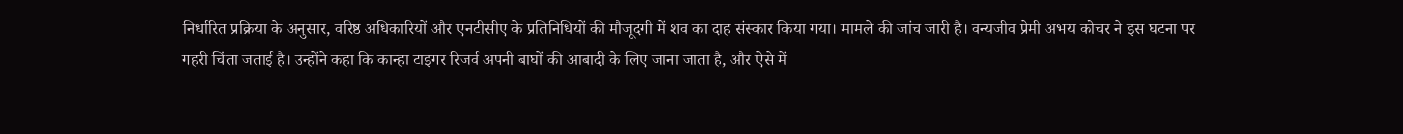निर्धारित प्रक्रिया के अनुसार, वरिष्ठ अधिकारियों और एनटीसीए के प्रतिनिधियों की मौजूदगी में शव का दाह संस्कार किया गया। मामले की जांच जारी है। वन्यजीव प्रेमी अभय कोचर ने इस घटना पर गहरी चिंता जताई है। उन्होंने कहा कि कान्हा टाइगर रिजर्व अपनी बाघों की आबादी के लिए जाना जाता है, और ऐसे में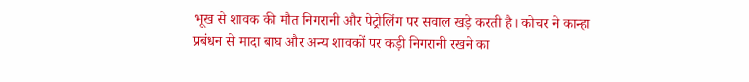भूख से शावक की मौत निगरानी और पेट्रोलिंग पर सवाल खड़े करती है। कोचर ने कान्हा प्रबंधन से मादा बाघ और अन्य शावकों पर कड़ी निगरानी रखने का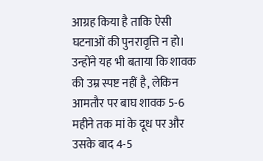आग्रह किया है ताकि ऐसी घटनाओं की पुनरावृत्ति न हो। उन्होंने यह भी बताया कि शावक की उम्र स्पष्ट नहीं है, लेकिन आमतौर पर बाघ शावक 5-6 महीने तक मां के दूध पर और उसके बाद 4-5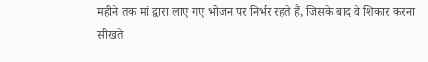महीने तक मां द्वारा लाए गए भोजन पर निर्भर रहते हैं, जिसके बाद वे शिकार करना सीखते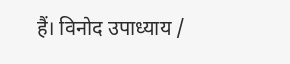हैं। विनोद उपाध्याय /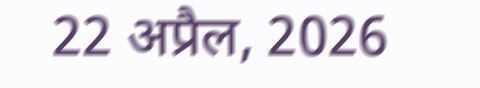22 अप्रैल, 2026